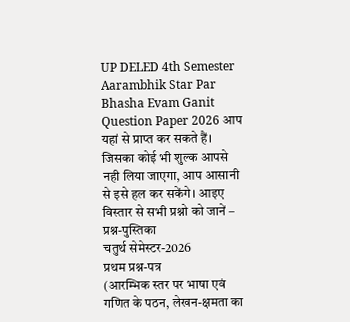UP DELED 4th Semester Aarambhik Star Par Bhasha Evam Ganit Question Paper 2026 आप यहां से प्राप्त कर सकते हैं। जिसका कोई भी शुल्क आपसे नही लिया जाएगा, आप आसानी से इसे हल कर सकेंगे। आइए विस्तार से सभी प्रश्नो को जानें –
प्रश्न-पुस्तिका
चतुर्थ सेमेस्टर-2026
प्रथम प्रश्न-पत्र
(आरम्भिक स्तर पर भाषा एवं गणित के पठन, लेखन-क्षमता का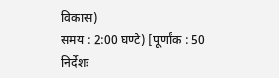विकास)
समय : 2:00 घण्टे) [पूर्णांक : 50
निर्देशः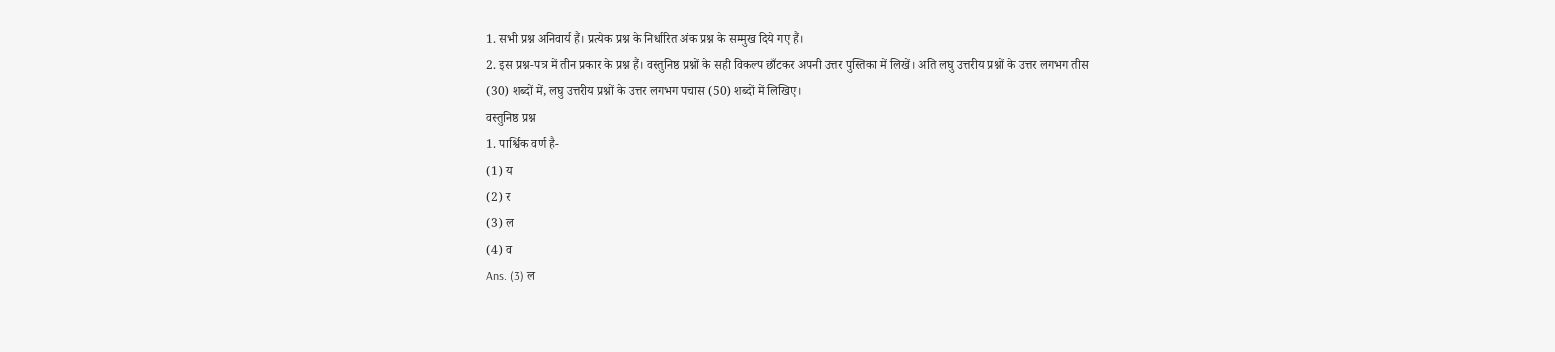1. सभी प्रश्न अनिवार्य हैं। प्रत्येक प्रश्न के निर्धारित अंक प्रश्न के सम्मुख दिये गए हैं।
2. इस प्रश्न-पत्र में तीन प्रकार के प्रश्न हैं। वस्तुनिष्ठ प्रश्नों के सही विकल्प छाँटकर अपनी उत्तर पुस्तिका में लिखें। अति लघु उत्तरीय प्रश्नों के उत्तर लगभग तीस (30) शब्दों में, लघु उत्तरीय प्रश्नों के उत्तर लगभग पचास (50) शब्दों में लिखिए।
वस्तुनिष्ठ प्रश्न
1. पार्श्विक वर्ण है-
(1) य
(2) र
(3) ल
(4) व
Ans. (3) ल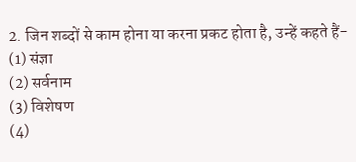2. जिन शब्दों से काम होना या करना प्रकट होता है, उन्हें कहते हैं-
(1) संज्ञा
(2) सर्वनाम
(3) विशेषण
(4)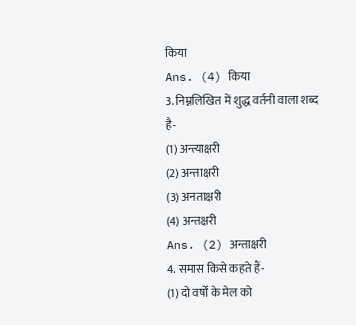किया
Ans. (4) किया
3. निम्नलिखित में शुद्ध वर्तनी वाला शब्द है-
(1) अन्त्याक्षरी
(2) अन्ताक्षरी
(3) अनताक्षरी
(4) अन्तक्षरी
Ans. (2) अन्ताक्षरी
4. समास किसे कहते हैं-
(1) दो वर्षों के मेल को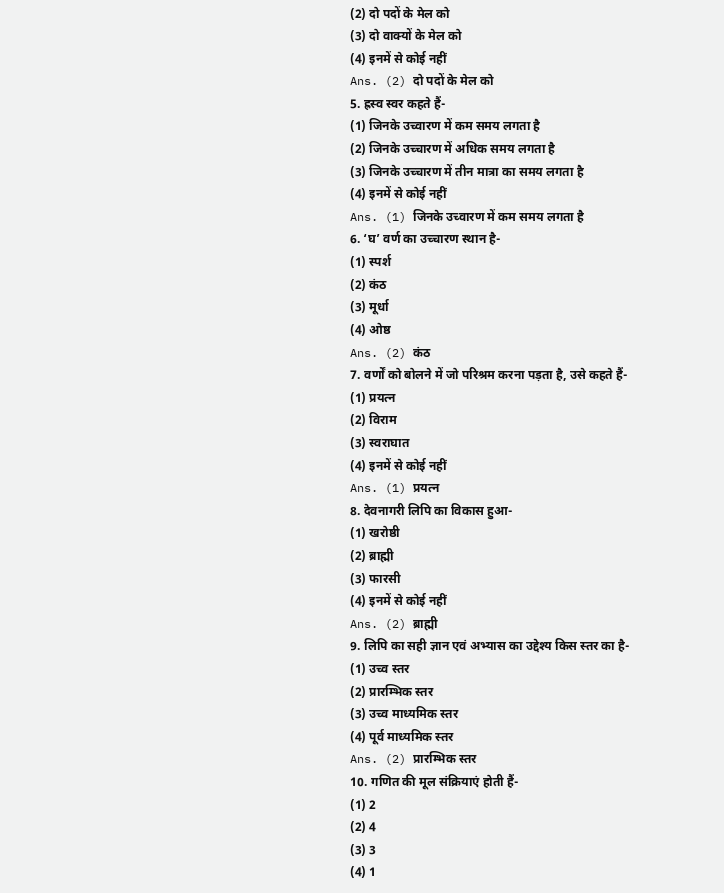(2) दो पदों के मेल को
(3) दो वाक्यों के मेल को
(4) इनमें से कोई नहीं
Ans. (2) दो पदों के मेल को
5. ह्रस्व स्वर कहते हैं-
(1) जिनके उच्वारण में कम समय लगता है
(2) जिनके उच्चारण में अधिक समय लगता है
(3) जिनके उच्चारण में तीन मात्रा का समय लगता है
(4) इनमें से कोई नहीं
Ans. (1) जिनके उच्वारण में कम समय लगता है
6. ‘घ’ वर्ण का उच्चारण स्थान है-
(1) स्पर्श
(2) कंठ
(3) मूर्धा
(4) ओष्ठ
Ans. (2) कंठ
7. वर्णों को बोलने में जो परिश्रम करना पड़ता है, उसे कहते हैं-
(1) प्रयत्न
(2) विराम
(3) स्वराघात
(4) इनमें से कोई नहीं
Ans. (1) प्रयत्न
8. देवनागरी लिपि का विकास हुआ-
(1) खरोष्ठी
(2) ब्राह्मी
(3) फारसी
(4) इनमें से कोई नहीं
Ans. (2) ब्राह्मी
9. लिपि का सही ज्ञान एवं अभ्यास का उद्देश्य किस स्तर का है-
(1) उच्व स्तर
(2) प्रारम्भिक स्तर
(3) उच्व माध्यमिक स्तर
(4) पूर्व माध्यमिक स्तर
Ans. (2) प्रारम्भिक स्तर
10. गणित की मूल संक्रियाएं होती हैं-
(1) 2
(2) 4
(3) 3
(4) 1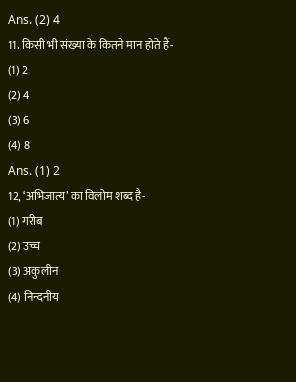Ans. (2) 4
11. किसी भी संख्या के कितने मान होते हैं-
(1) 2
(2) 4
(3) 6
(4) 8
Ans. (1) 2
12, ‘अभिजात्य’ का विलोम शब्द है-
(1) गरीब
(2) उच्च
(3) अकुलीन
(4) निन्दनीय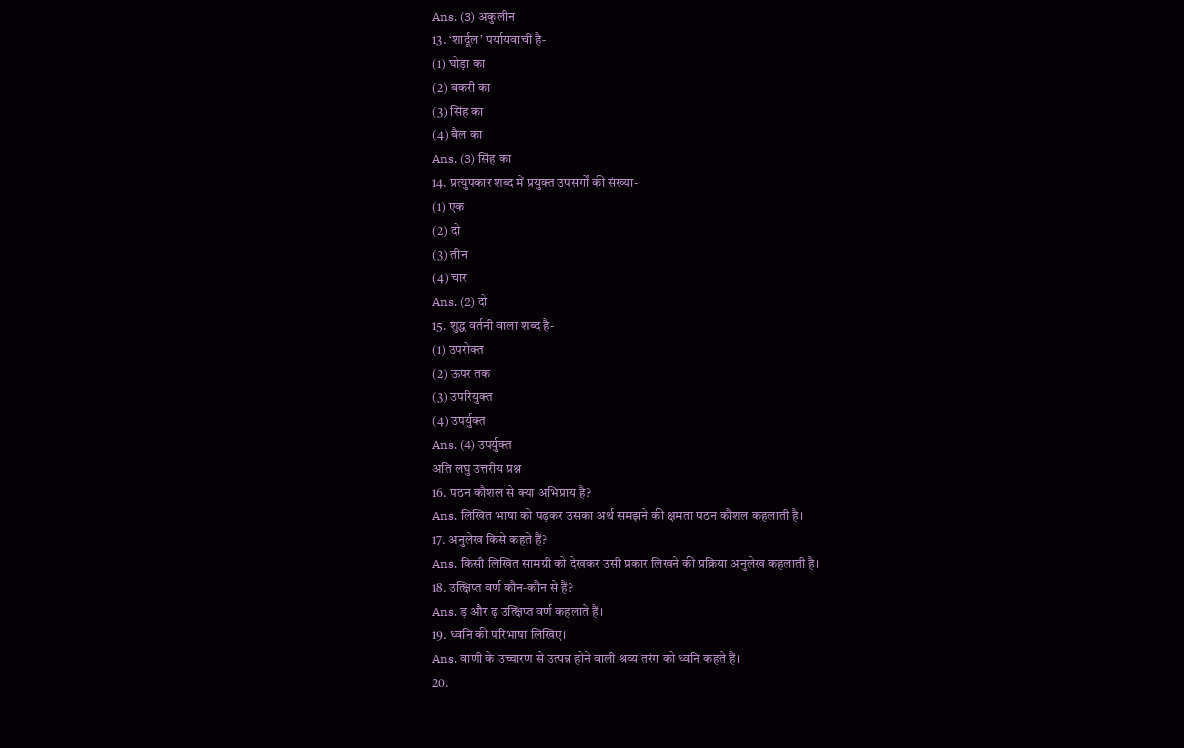Ans. (3) अकुलीन
13. ‘शार्दूल’ पर्यायवाची है-
(1) घोड़ा का
(2) बकरी का
(3) सिंह का
(4) बैल का
Ans. (3) सिंह का
14. प्रत्युपकार शब्द में प्रयुक्त उपसर्गों की संख्या-
(1) एक
(2) दो
(3) तीन
(4) चार
Ans. (2) दो
15. शुद्ध वर्तनी वाला शब्द है-
(1) उपरोक्त
(2) ऊपर तक
(3) उपरियुक्त
(4) उपर्युक्त
Ans. (4) उपर्युक्त
अति लघु उत्तरीय प्रश्न
16. पठन कौशल से क्या अभिप्राय है?
Ans. लिखित भाषा को पढ़कर उसका अर्थ समझने की क्षमता पठन कौशल कहलाती है।
17. अनुलेख किसे कहते हैं?
Ans. किसी लिखित सामग्री को देखकर उसी प्रकार लिखने की प्रक्रिया अनुलेख कहलाती है।
18. उत्क्षिप्त वर्ण कौन-कौन से हैं?
Ans. ड़ और ढ़ उत्क्षिप्त वर्ण कहलाते हैं।
19. ध्वनि की परिभाषा लिखिए।
Ans. वाणी के उच्चारण से उत्पन्न होने वाली श्रव्य तरंग को ध्वनि कहते हैं।
20.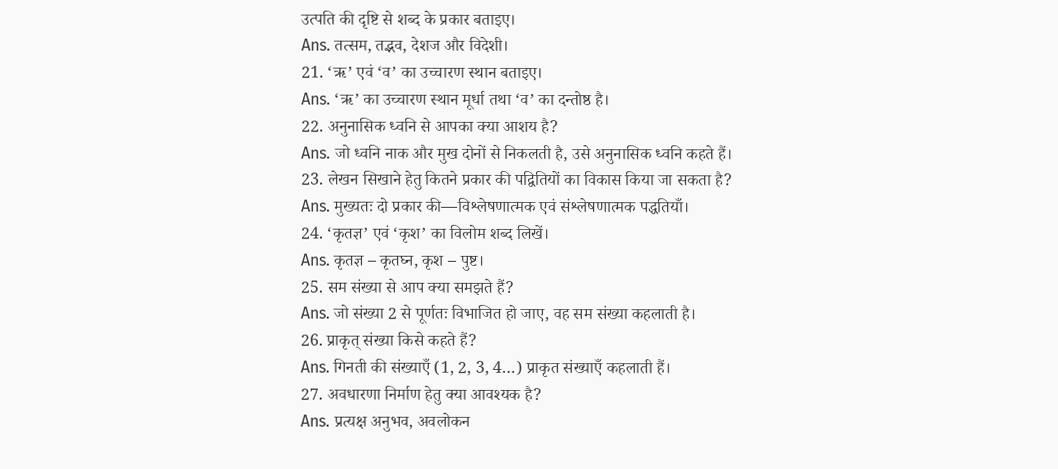उत्पति की दृष्टि से शब्द के प्रकार बताइए।
Ans. तत्सम, तद्भव, देशज और विदेशी।
21. ‘ऋ’ एवं ‘व’ का उच्चारण स्थान बताइए।
Ans. ‘ऋ’ का उच्चारण स्थान मूर्धा तथा ‘व’ का दन्तोष्ठ है।
22. अनुनासिक ध्वनि से आपका क्या आशय है?
Ans. जो ध्वनि नाक और मुख दोनों से निकलती है, उसे अनुनासिक ध्वनि कहते हैं।
23. लेखन सिखाने हेतु कितने प्रकार की पद्वितियों का विकास किया जा सकता है?
Ans. मुख्यतः दो प्रकार की—विश्लेषणात्मक एवं संश्लेषणात्मक पद्धतियाँ।
24. ‘कृतज्ञ’ एवं ‘कृश’ का विलोम शब्द लिखें।
Ans. कृतज्ञ – कृतघ्न, कृश – पुष्ट।
25. सम संख्या से आप क्या समझते हैं?
Ans. जो संख्या 2 से पूर्णतः विभाजित हो जाए, वह सम संख्या कहलाती है।
26. प्राकृत् संख्या किसे कहते हैं?
Ans. गिनती की संख्याएँ (1, 2, 3, 4…) प्राकृत संख्याएँ कहलाती हैं।
27. अवधारणा निर्माण हेतु क्या आवश्यक है?
Ans. प्रत्यक्ष अनुभव, अवलोकन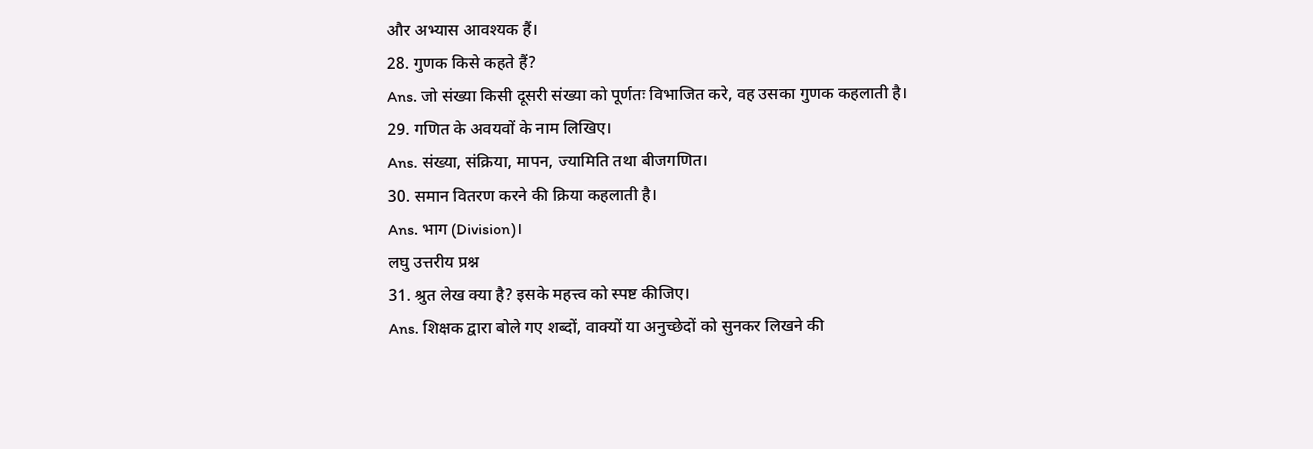और अभ्यास आवश्यक हैं।
28. गुणक किसे कहते हैं?
Ans. जो संख्या किसी दूसरी संख्या को पूर्णतः विभाजित करे, वह उसका गुणक कहलाती है।
29. गणित के अवयवों के नाम लिखिए।
Ans. संख्या, संक्रिया, मापन, ज्यामिति तथा बीजगणित।
30. समान वितरण करने की क्रिया कहलाती है।
Ans. भाग (Division)।
लघु उत्तरीय प्रश्न
31. श्रुत लेख क्या है? इसके महत्त्व को स्पष्ट कीजिए।
Ans. शिक्षक द्वारा बोले गए शब्दों, वाक्यों या अनुच्छेदों को सुनकर लिखने की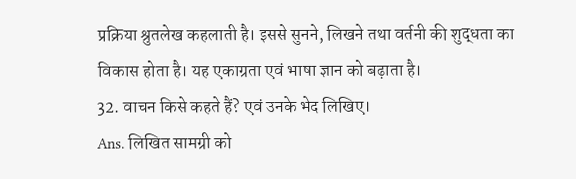प्रक्रिया श्रुतलेख कहलाती है। इससे सुनने, लिखने तथा वर्तनी की शुद्धता का विकास होता है। यह एकाग्रता एवं भाषा ज्ञान को बढ़ाता है।
32. वाचन किसे कहते हैं? एवं उनके भेद लिखिए।
Ans. लिखित सामग्री को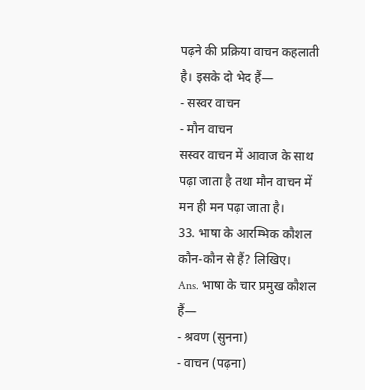पढ़ने की प्रक्रिया वाचन कहलाती है। इसके दो भेद हैं—
- सस्वर वाचन
- मौन वाचन
सस्वर वाचन में आवाज के साथ पढ़ा जाता है तथा मौन वाचन में मन ही मन पढ़ा जाता है।
33. भाषा के आरम्भिक कौशल कौन-कौन से हैं? लिखिए।
Ans. भाषा के चार प्रमुख कौशल हैं—
- श्रवण (सुनना)
- वाचन (पढ़ना)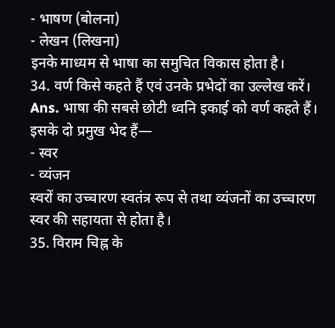- भाषण (बोलना)
- लेखन (लिखना)
इनके माध्यम से भाषा का समुचित विकास होता है।
34. वर्ण किसे कहते हैं एवं उनके प्रभेदों का उल्लेख करें।
Ans. भाषा की सबसे छोटी ध्वनि इकाई को वर्ण कहते हैं। इसके दो प्रमुख भेद हैं—
- स्वर
- व्यंजन
स्वरों का उच्चारण स्वतंत्र रूप से तथा व्यंजनों का उच्चारण स्वर की सहायता से होता है।
35. विराम चिह्न के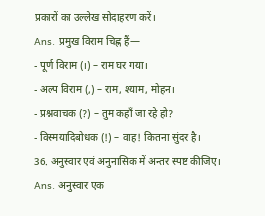प्रकारों का उल्लेख सोदाहरण करें।
Ans. प्रमुख विराम चिह्न हैं—
- पूर्ण विराम (।) – राम घर गया।
- अल्प विराम (,) – राम, श्याम, मोहन।
- प्रश्नवाचक (?) – तुम कहाँ जा रहे हो?
- विस्मयादिबोधक (!) – वाह! कितना सुंदर है।
36. अनुस्वार एवं अनुनासिक में अन्तर स्पष्ट कीजिए।
Ans. अनुस्वार एक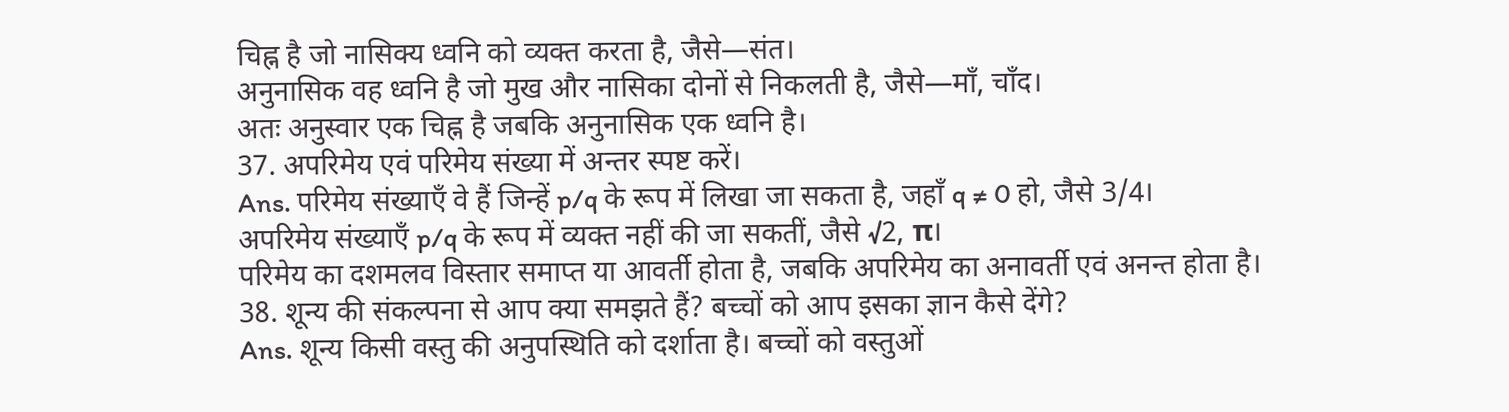चिह्न है जो नासिक्य ध्वनि को व्यक्त करता है, जैसे—संत।
अनुनासिक वह ध्वनि है जो मुख और नासिका दोनों से निकलती है, जैसे—माँ, चाँद।
अतः अनुस्वार एक चिह्न है जबकि अनुनासिक एक ध्वनि है।
37. अपरिमेय एवं परिमेय संख्या में अन्तर स्पष्ट करें।
Ans. परिमेय संख्याएँ वे हैं जिन्हें p/q के रूप में लिखा जा सकता है, जहाँ q ≠ 0 हो, जैसे 3/4।
अपरिमेय संख्याएँ p/q के रूप में व्यक्त नहीं की जा सकतीं, जैसे √2, π।
परिमेय का दशमलव विस्तार समाप्त या आवर्ती होता है, जबकि अपरिमेय का अनावर्ती एवं अनन्त होता है।
38. शून्य की संकल्पना से आप क्या समझते हैं? बच्चों को आप इसका ज्ञान कैसे देंगे?
Ans. शून्य किसी वस्तु की अनुपस्थिति को दर्शाता है। बच्चों को वस्तुओं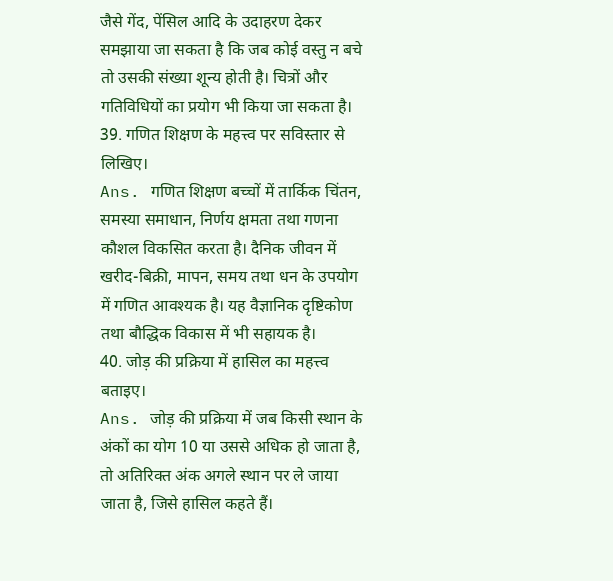जैसे गेंद, पेंसिल आदि के उदाहरण देकर समझाया जा सकता है कि जब कोई वस्तु न बचे तो उसकी संख्या शून्य होती है। चित्रों और गतिविधियों का प्रयोग भी किया जा सकता है।
39. गणित शिक्षण के महत्त्व पर सविस्तार से लिखिए।
Ans. गणित शिक्षण बच्चों में तार्किक चिंतन, समस्या समाधान, निर्णय क्षमता तथा गणना कौशल विकसित करता है। दैनिक जीवन में खरीद-बिक्री, मापन, समय तथा धन के उपयोग में गणित आवश्यक है। यह वैज्ञानिक दृष्टिकोण तथा बौद्धिक विकास में भी सहायक है।
40. जोड़ की प्रक्रिया में हासिल का महत्त्व बताइए।
Ans. जोड़ की प्रक्रिया में जब किसी स्थान के अंकों का योग 10 या उससे अधिक हो जाता है, तो अतिरिक्त अंक अगले स्थान पर ले जाया जाता है, जिसे हासिल कहते हैं।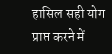हासिल सही योग प्राप्त करने में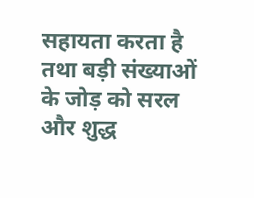सहायता करता है तथा बड़ी संख्याओं के जोड़ को सरल और शुद्ध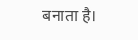बनाता है।